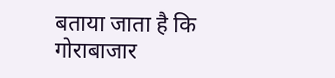बताया जाता है कि गोराबाजार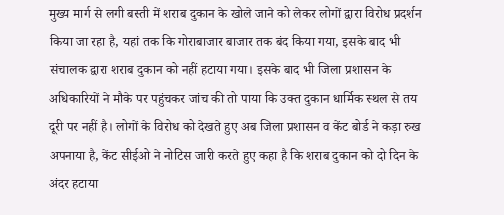मुख्य मार्ग से लगी बस्ती में शराब दुकान के खोले जाने को लेकर लोगों द्वारा विरोध प्रदर्शन किया जा रहा है, यहां तक कि गोराबाजार बाजार तक बंद किया गया, इसके बाद भी संचालक द्वारा शराब दुकान को नहीं हटाया गया। इसके बाद भी जिला प्रशासन के अधिकारियों ने मौके पर पहुंचकर जांच की तो पाया कि उक्त दुकान धार्मिक स्थल से तय दूरी पर नहीं है। लोगों के विरोध को देखते हुए अब जिला प्रशासन व केंट बोर्ड ने कड़ा रुख अपनाया है, केंट सीईओ ने नोटिस जारी करते हुए कहा है कि शराब दुकान को दो दिन के अंदर हटाया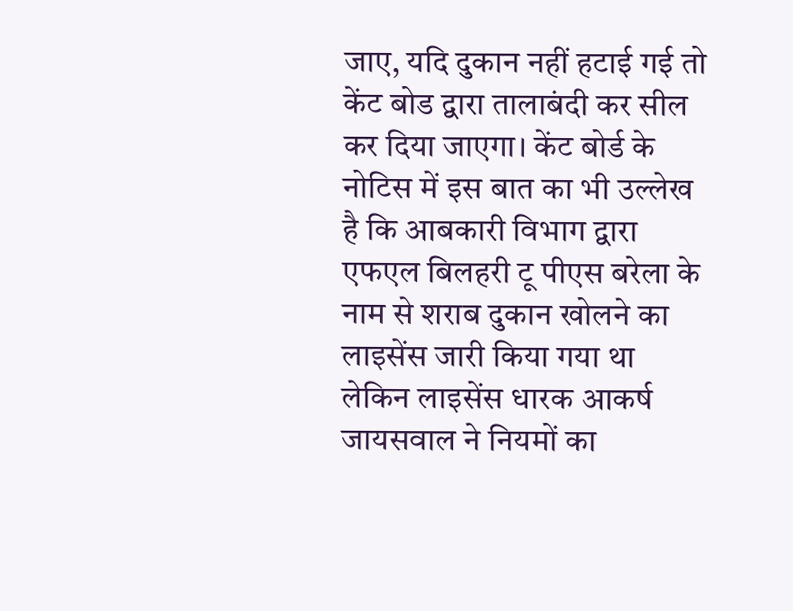जाए, यदि दुकान नहीं हटाई गई तो केंट बोड द्वारा तालाबंदी कर सील कर दिया जाएगा। केंट बोर्ड के नोटिस में इस बात का भी उल्लेख है कि आबकारी विभाग द्वारा एफएल बिलहरी टू पीएस बरेला के नाम से शराब दुकान खोलने का लाइसेंस जारी किया गया था लेकिन लाइसेंस धारक आकर्ष जायसवाल ने नियमों का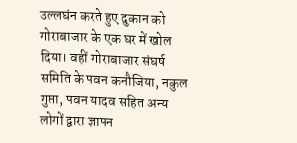उल्लघंन करते हुए दुकान को गोराबाजार के एक घर में खोल दिया। वहीं गोराबाजार संघर्ष समिति के पवन कनौजिया, नकुल गुप्ता, पवन यादव सहित अन्य लोगों द्वारा ज्ञापन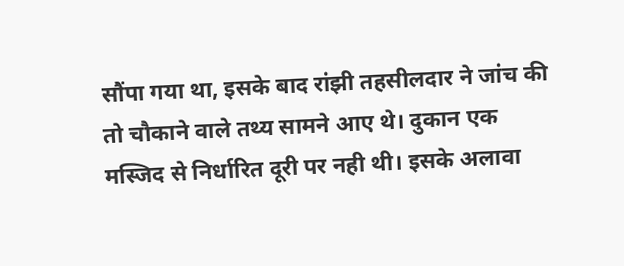सौंपा गया था, इसके बाद रांझी तहसीलदार ने जांच की तो चौकाने वाले तथ्य सामने आए थे। दुकान एक मस्जिद से निर्धारित दूरी पर नही थी। इसके अलावा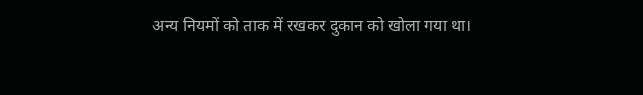अन्य नियमों को ताक में रखकर दुकान को खोला गया था।